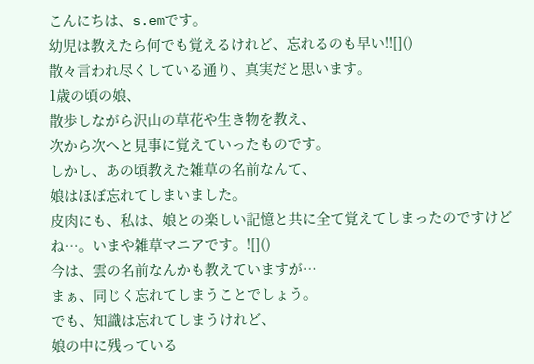こんにちは、s.emです。
幼児は教えたら何でも覚えるけれど、忘れるのも早い!![]()
散々言われ尽くしている通り、真実だと思います。
1歳の頃の娘、
散歩しながら沢山の草花や生き物を教え、
次から次へと見事に覚えていったものです。
しかし、あの頃教えた雑草の名前なんて、
娘はほぼ忘れてしまいました。
皮肉にも、私は、娘との楽しい記憶と共に全て覚えてしまったのですけどね…。いまや雑草マニアです。![]()
今は、雲の名前なんかも教えていますが…
まぁ、同じく忘れてしまうことでしょう。
でも、知識は忘れてしまうけれど、
娘の中に残っている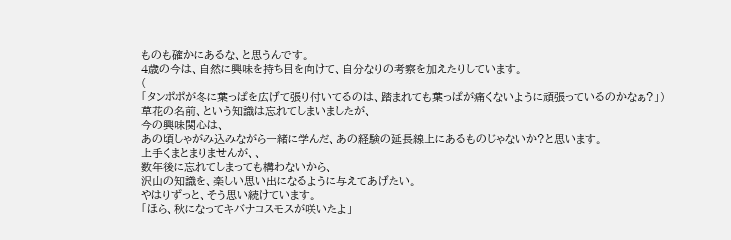ものも確かにあるな、と思うんです。
4歳の今は、自然に興味を持ち目を向けて、自分なりの考察を加えたりしています。
(
「タンポポが冬に葉っぱを広げて張り付いてるのは、踏まれても葉っぱが痛くないように頑張っているのかなぁ?」)
草花の名前、という知識は忘れてしまいましたが、
今の興味関心は、
あの頃しゃがみ込みながら一緒に学んだ、あの経験の延長線上にあるものじゃないか?と思います。
上手くまとまりませんが、、
数年後に忘れてしまっても構わないから、
沢山の知識を、楽しい思い出になるように与えてあげたい。
やはりずっと、そう思い続けています。
「ほら、秋になってキバナコスモスが咲いたよ」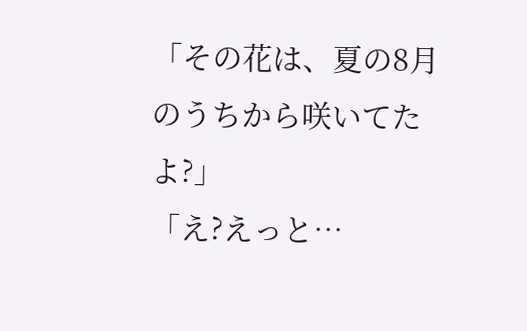「その花は、夏の8月のうちから咲いてたよ?」
「え?えっと…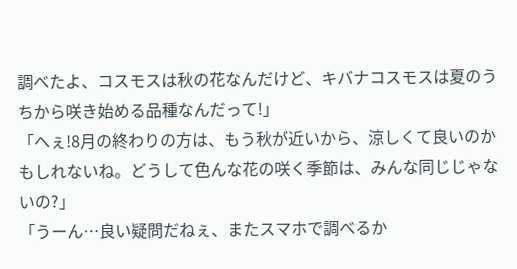調べたよ、コスモスは秋の花なんだけど、キバナコスモスは夏のうちから咲き始める品種なんだって!」
「へぇ!8月の終わりの方は、もう秋が近いから、涼しくて良いのかもしれないね。どうして色んな花の咲く季節は、みんな同じじゃないの?」
「うーん…良い疑問だねぇ、またスマホで調べるか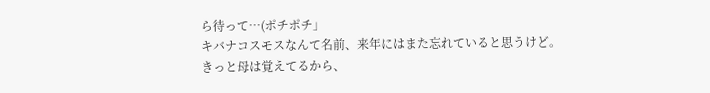ら待って…(ポチポチ」
キバナコスモスなんて名前、来年にはまた忘れていると思うけど。
きっと母は覚えてるから、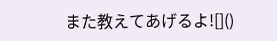また教えてあげるよ![]()